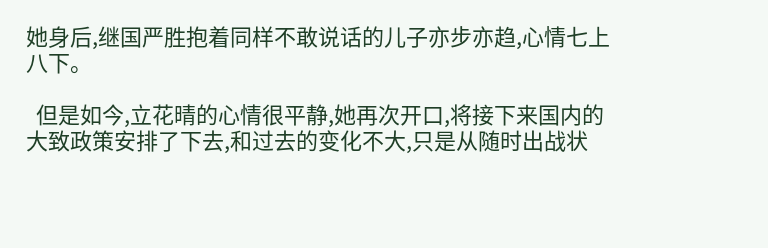她身后,继国严胜抱着同样不敢说话的儿子亦步亦趋,心情七上八下。

  但是如今,立花晴的心情很平静,她再次开口,将接下来国内的大致政策安排了下去,和过去的变化不大,只是从随时出战状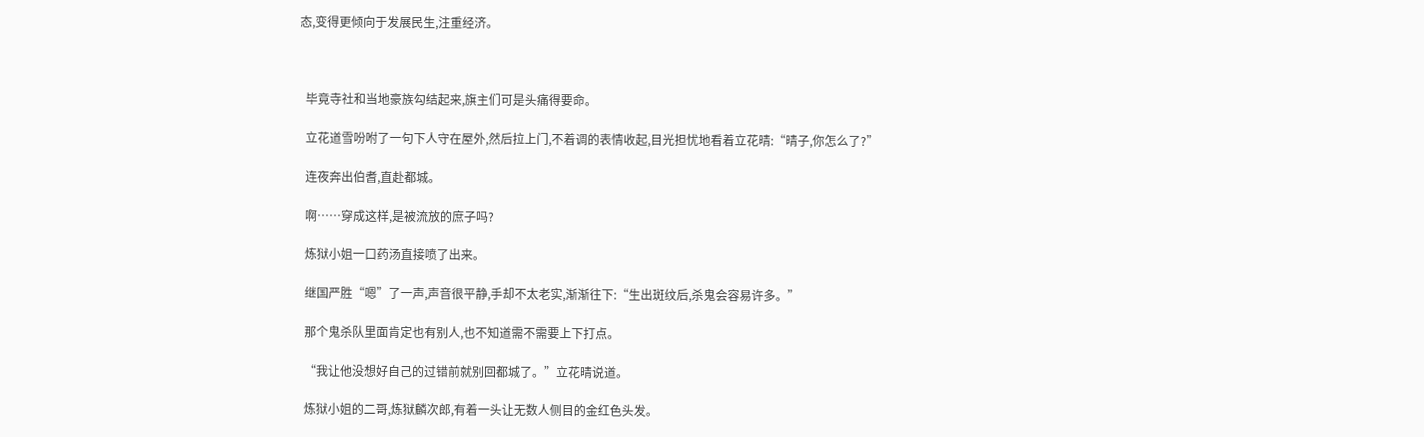态,变得更倾向于发展民生,注重经济。



  毕竟寺社和当地豪族勾结起来,旗主们可是头痛得要命。

  立花道雪吩咐了一句下人守在屋外,然后拉上门,不着调的表情收起,目光担忧地看着立花晴:“晴子,你怎么了?”

  连夜奔出伯耆,直赴都城。

  啊……穿成这样,是被流放的庶子吗?

  炼狱小姐一口药汤直接喷了出来。

  继国严胜“嗯”了一声,声音很平静,手却不太老实,渐渐往下:“生出斑纹后,杀鬼会容易许多。”

  那个鬼杀队里面肯定也有别人,也不知道需不需要上下打点。

  “我让他没想好自己的过错前就别回都城了。”立花晴说道。

  炼狱小姐的二哥,炼狱麟次郎,有着一头让无数人侧目的金红色头发。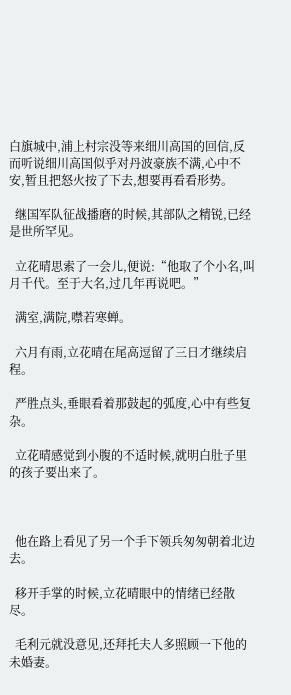白旗城中,浦上村宗没等来细川高国的回信,反而听说细川高国似乎对丹波豪族不满,心中不安,暂且把怒火按了下去,想要再看看形势。

  继国军队征战播磨的时候,其部队之精锐,已经是世所罕见。

  立花晴思索了一会儿,便说:“他取了个小名,叫月千代。至于大名,过几年再说吧。”

  满室,满院,噤若寒蝉。

  六月有雨,立花晴在尾高逗留了三日才继续启程。

  严胜点头,垂眼看着那鼓起的弧度,心中有些复杂。

  立花晴感觉到小腹的不适时候,就明白肚子里的孩子要出来了。



  他在路上看见了另一个手下领兵匆匆朝着北边去。

  移开手掌的时候,立花晴眼中的情绪已经散尽。

  毛利元就没意见,还拜托夫人多照顾一下他的未婚妻。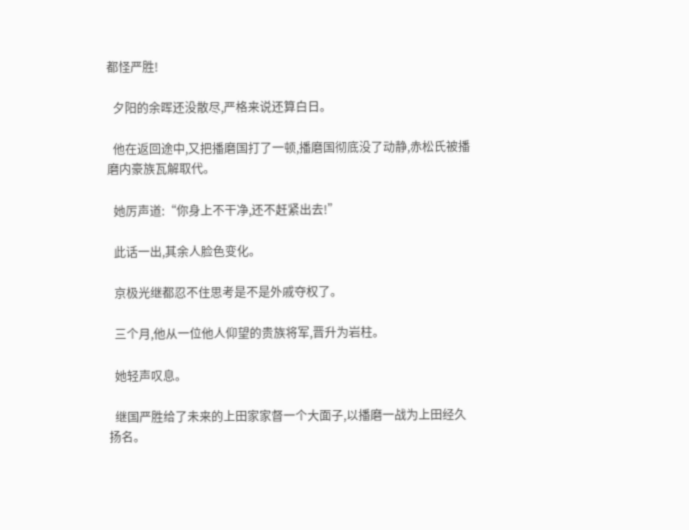都怪严胜!

  夕阳的余晖还没散尽,严格来说还算白日。

  他在返回途中,又把播磨国打了一顿,播磨国彻底没了动静,赤松氏被播磨内豪族瓦解取代。

  她厉声道:“你身上不干净,还不赶紧出去!”

  此话一出,其余人脸色变化。

  京极光继都忍不住思考是不是外戚夺权了。

  三个月,他从一位他人仰望的贵族将军,晋升为岩柱。

  她轻声叹息。

  继国严胜给了未来的上田家家督一个大面子,以播磨一战为上田经久扬名。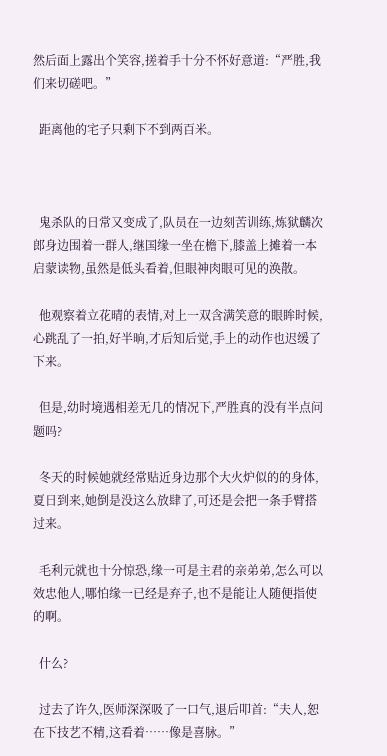然后面上露出个笑容,搓着手十分不怀好意道:“严胜,我们来切磋吧。”

  距离他的宅子只剩下不到两百米。



  鬼杀队的日常又变成了,队员在一边刻苦训练,炼狱麟次郎身边围着一群人,继国缘一坐在檐下,膝盖上摊着一本启蒙读物,虽然是低头看着,但眼神肉眼可见的涣散。

  他观察着立花晴的表情,对上一双含满笑意的眼眸时候,心跳乱了一拍,好半晌,才后知后觉,手上的动作也迟缓了下来。

  但是,幼时境遇相差无几的情况下,严胜真的没有半点问题吗?

  冬天的时候她就经常贴近身边那个大火炉似的的身体,夏日到来,她倒是没这么放肆了,可还是会把一条手臂搭过来。

  毛利元就也十分惊恐,缘一可是主君的亲弟弟,怎么可以效忠他人,哪怕缘一已经是弃子,也不是能让人随便指使的啊。

  什么?

  过去了许久,医师深深吸了一口气,退后叩首:“夫人,恕在下技艺不精,这看着……像是喜脉。”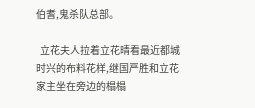伯耆,鬼杀队总部。

  立花夫人拉着立花晴看最近都城时兴的布料花样,继国严胜和立花家主坐在旁边的榻榻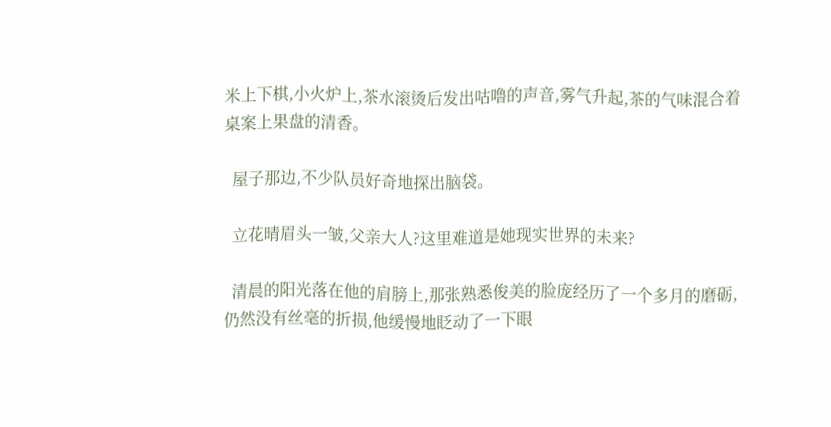米上下棋,小火炉上,茶水滚烫后发出咕噜的声音,雾气升起,茶的气味混合着桌案上果盘的清香。

  屋子那边,不少队员好奇地探出脑袋。

  立花晴眉头一皱,父亲大人?这里难道是她现实世界的未来?

  清晨的阳光落在他的肩膀上,那张熟悉俊美的脸庞经历了一个多月的磨砺,仍然没有丝毫的折损,他缓慢地眨动了一下眼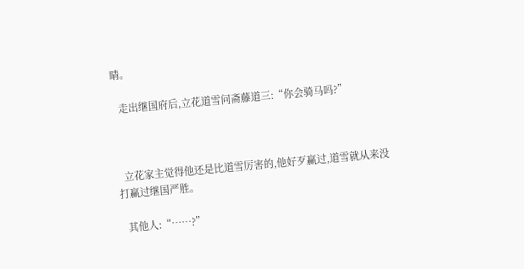睛。

  走出继国府后,立花道雪问斋藤道三:“你会骑马吗?”



  立花家主觉得他还是比道雪厉害的,他好歹赢过,道雪就从来没打赢过继国严胜。

  其他人:“……?”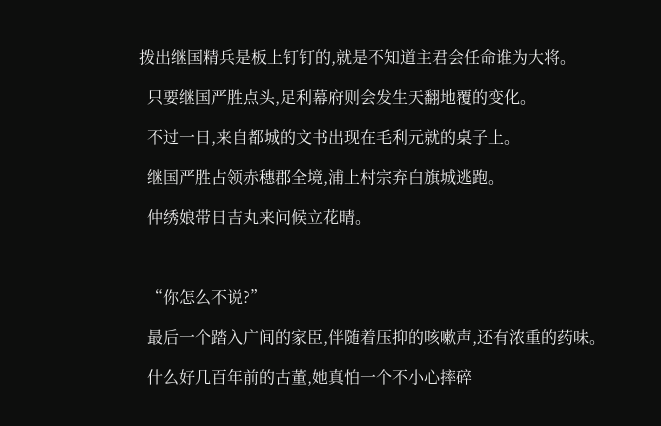拨出继国精兵是板上钉钉的,就是不知道主君会任命谁为大将。

  只要继国严胜点头,足利幕府则会发生天翻地覆的变化。

  不过一日,来自都城的文书出现在毛利元就的桌子上。

  继国严胜占领赤穗郡全境,浦上村宗弃白旗城逃跑。

  仲绣娘带日吉丸来问候立花晴。



  “你怎么不说?”

  最后一个踏入广间的家臣,伴随着压抑的咳嗽声,还有浓重的药味。

  什么好几百年前的古董,她真怕一个不小心摔碎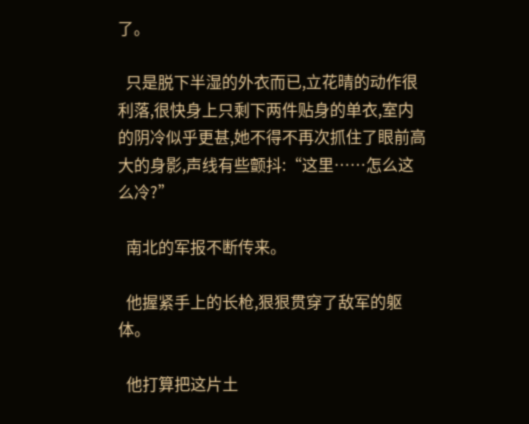了。

  只是脱下半湿的外衣而已,立花晴的动作很利落,很快身上只剩下两件贴身的单衣,室内的阴冷似乎更甚,她不得不再次抓住了眼前高大的身影,声线有些颤抖:“这里……怎么这么冷?”

  南北的军报不断传来。

  他握紧手上的长枪,狠狠贯穿了敌军的躯体。

  他打算把这片土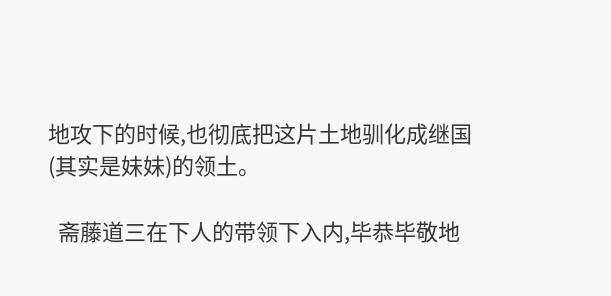地攻下的时候,也彻底把这片土地驯化成继国(其实是妹妹)的领土。

  斋藤道三在下人的带领下入内,毕恭毕敬地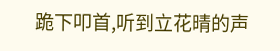跪下叩首,听到立花晴的声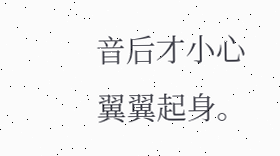音后才小心翼翼起身。